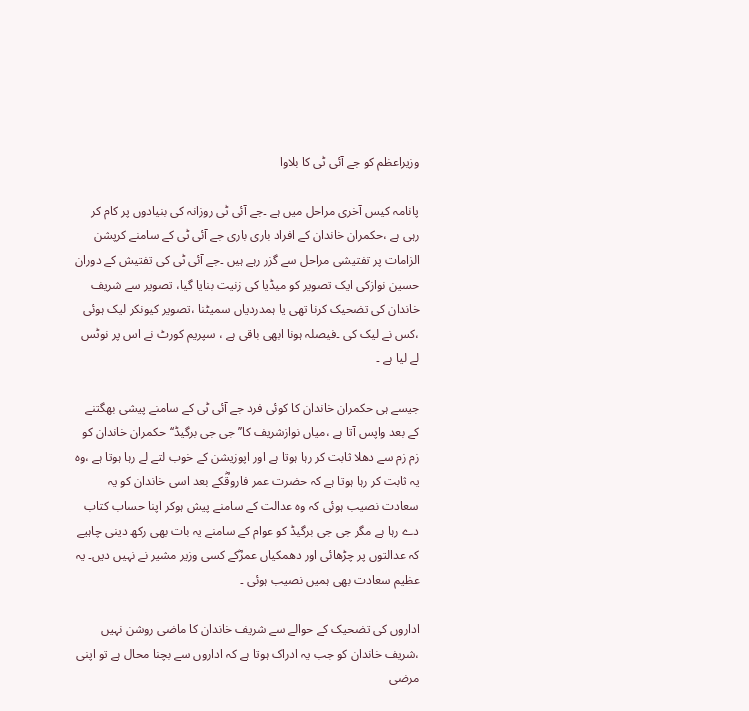وزیراعظم کو جے آئی ٹی کا بلاو‌ا

پانامہ کیس آخری مراحل میں ہے ۔جے آئی ٹی روزانہ کی بنیادوں پر کام کر رہی ہے ،حکمران خاندان کے افراد باری باری جے آئی ٹی کے سامنے کرپشن الزامات پر تفتیشی مراحل سے گزر رہے ہیں ۔جے آئی ٹی کی تفتیش کے دوران حسین نوازکی ایک تصویر کو میڈیا کی زنیت بنایا گیا، تصویر سے شریف خاندان کی تضحیک کرنا تھی یا ہمدردیاں سمیٹنا ،تصویر کیونکر لیک ہوئی ،کس نے لیک کی ۔فیصلہ ہونا ابھی باقی ہے ، سپریم کورٹ نے اس پر نوٹس لے لیا ہے ۔

جیسے ہی حکمران خاندان کا کوئی فرد جے آئی ٹی کے سامنے پیشی بھگتنے کے بعد واپس آتا ہے ،میاں نوازشریف کا’’ جی جی برگیڈ‘‘حکمران خاندان کو زم زم سے دھلا ثابت کر رہا ہوتا ہے اور اپوزیشن کے خوب لتے لے رہا ہوتا ہے ،وہ یہ ثابت کر رہا ہوتا ہے کہ حضرت عمر فاروقؓکے بعد اسی خاندان کو یہ سعادت نصیب ہوئی کہ وہ عدالت کے سامنے پیش ہوکر اپنا حساب کتاب دے رہا ہے مگر جی جی برگیڈ کو عوام کے سامنے یہ بات بھی رکھ دینی چاہیے کہ عدالتوں پر چڑھائی اور دھمکیاں عمرؓکے کسی وزیر مشیر نے نہیں دیں۔ یہ عظیم سعادت بھی ہمیں نصیب ہوئی ۔

اداروں کی تضحیک کے حوالے سے شریف خاندان کا ماضی روشن نہیں ،شریف خاندان کو جب یہ ادراک ہوتا ہے کہ اداروں سے بچنا محال ہے تو اپنی مرضی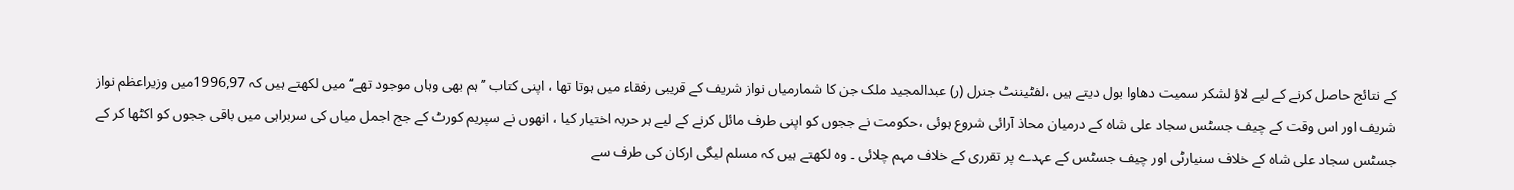کے نتائج حاصل کرنے کے لیے لاؤ لشکر سمیت دھاوا بول دیتے ہیں ،لفٹیننٹ جنرل (ر) عبدالمجید ملک جن کا شمارمیاں نواز شریف کے قریبی رفقاء میں ہوتا تھا ، اپنی کتاب ’’ہم بھی وہاں موجود تھے‘‘ میں لکھتے ہیں کہ 1996,97میں وزیراعظم نواز شریف اور اس وقت کے چیف جسٹس سجاد علی شاہ کے درمیان محاذ آرائی شروع ہوئی ،حکومت نے ججوں کو اپنی طرف مائل کرنے کے لیے ہر حربہ اختیار کیا ، انھوں نے سپریم کورٹ کے جج اجمل میاں کی سربراہی میں باقی ججوں کو اکٹھا کر کے جسٹس سجاد علی شاہ کے خلاف سنیارٹی اور چیف جسٹس کے عہدے پر تقرری کے خلاف مہم چلائی ۔ وہ لکھتے ہیں کہ مسلم لیگی ارکان کی طرف سے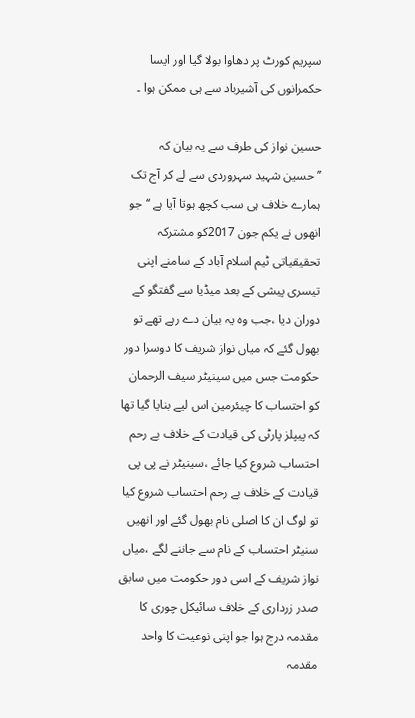سپریم کورٹ پر دھاوا بولا گیا اور ایسا حکمرانوں کی آشیرباد سے ہی ممکن ہوا ۔

حسین نواز کی طرف سے یہ بیان کہ ’’حسین شہید سہروردی سے لے کر آج تک ہمارے خلاف ہی سب کچھ ہوتا آیا ہے ‘‘جو انھوں نے یکم جون 2017کو مشترکہ تحقیقیاتی ٹیم اسلام آباد کے سامنے اپنی تیسری پیشی کے بعد میڈیا سے گفتگو کے دوران دیا ،جب وہ یہ بیان دے رہے تھے تو بھول گئے کہ میاں نواز شریف کا دوسرا دور حکومت جس میں سینیٹر سیف الرحمان کو احتساب کا چیئرمین اس لیے بنایا گیا تھا کہ پیپلز پارٹی کی قیادت کے خلاف بے رحم احتساب شروع کیا جائے ،سینیٹر نے پی پی قیادت کے خلاف بے رحم احتساب شروع کیا تو لوگ ان کا اصلی نام بھول گئے اور انھیں سنیٹر احتساب کے نام سے جاننے لگے ،میاں نواز شریف کے اسی دور حکومت میں سابق صدر زرداری کے خلاف سائیکل چوری کا مقدمہ درج ہوا جو اپنی نوعیت کا واحد مقدمہ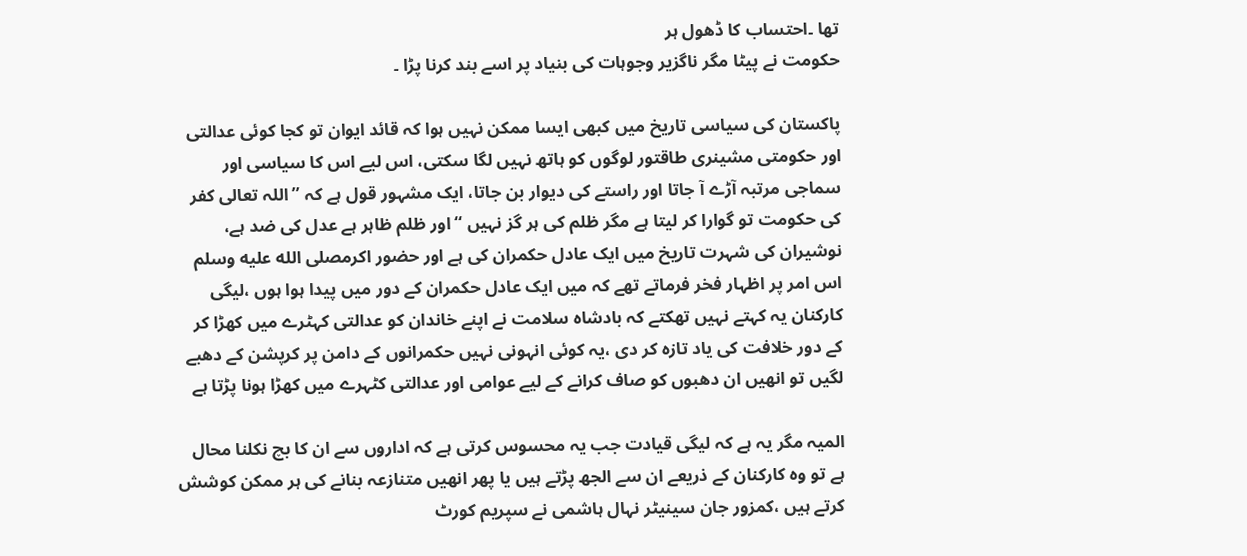تھا ۔احتساب کا ڈھول ہر
حکومت نے پیٹا مگر ناگزیر وجوہات کی بنیاد پر اسے بند کرنا پڑا ۔

پاکستان کی سیاسی تاریخ میں کبھی ایسا ممکن نہیں ہوا کہ قائد ایوان تو کجا کوئی عدالتی اور حکومتی مشینری طاقتور لوگوں کو ہاتھ نہیں لگا سکتی، اس لیے اس کا سیاسی اور سماجی مرتبہ آڑے آ جاتا اور راستے کی دیوار بن جاتا، ایک مشہور قول ہے کہ ’’اللہ تعالی کفر کی حکومت تو گوارا کر لیتا ہے مگر ظلم کی ہر گز نہیں ‘‘اور ظلم ظاہر ہے عدل کی ضد ہے، نوشیران کی شہرت تاریخ میں ایک عادل حکمران کی ہے اور حضور اکرمصلى الله عليه وسلم اس امر پر اظہار فخر فرماتے تھے کہ میں ایک عادل حکمران کے دور میں پیدا ہوا ہوں ،لیگی کارکنان یہ کہتے نہیں تھکتے کہ بادشاہ سلامت نے اپنے خاندان کو عدالتی کہٹرے میں کھڑا کر کے دور خلافت کی یاد تازہ کر دی ،یہ کوئی انہونی نہیں حکمرانوں کے دامن پر کرپشن کے دھبے لگیں تو انھیں ان دھبوں کو صاف کرانے کے لیے عوامی اور عدالتی کٹہرے میں کھڑا ہونا پڑتا ہے

المیہ مگر یہ ہے کہ لیگی قیادت جب یہ محسوس کرتی ہے کہ اداروں سے ان کا بچ نکلنا محال ہے تو وہ کارکنان کے ذریعے ان سے الجھ پڑتے ہیں یا پھر انھیں متنازعہ بنانے کی ہر ممکن کوشش کرتے ہیں ،کمزور جان سینیٹر نہال ہاشمی نے سپریم کورٹ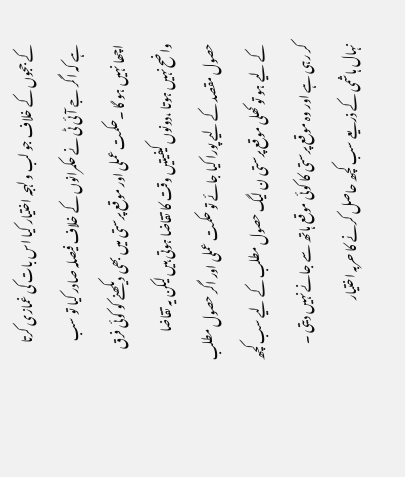کے ججوں کے خلاف جو لب و لہجہ اختیار کیا اس بات کی غمازی کرتا ہے کہ اگر جے آئی ٹی نے حکمرانوں کے خلاف فیصلہ صادر کیا تو سب اچھا نہیں ہو گا ۔حکمت عملی اور موقع پرستی میں بھی دیکھنے کو کوئی فرق واضح نہیں ہوتا ،دونوں کیفیتیں وقت کا تقاضا ہوتی ہیں لیکن یہ تقاضا حصول مقصد کے لیے پورا کیا جائے تو حکمت عملی اور اگر حصول مطلب کے لیے ہو تو کھلی موقع پرستی ن لیگ حصول مطلب کے لیے سب کچھ کر رہی ہے اور وہ موقع پرستی کا کوئی موقع ہاتھ سے جانے نہیں دیتی ۔ نہال ہاشمی کے ذریعے سب کچھ حاصل کرنے کا حربہ اختیار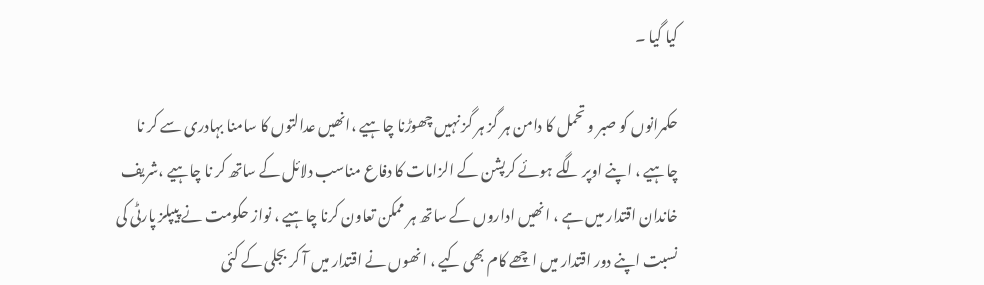کیا گیا ۔

حکمرانوں کو صبر و تحمل کا دامن ہر گز ہر گز نہیں چھوڑنا چاہیے ،انھیں عدالتوں کا سامنا بہادری سے کر نا چاہیے ، اپنے اوپر لگے ہوئے کرپشن کے الزامات کا دفاع مناسب دلائل کے ساتھ کر نا چاہیے ،شریف خاندان اقتدار میں ہے ، انھیں اداروں کے ساتھ ہر ممکن تعاون کرنا چاہیے ، نواز حکومت نے پیپلز پارٹی کی نسبت اپنے دور اقتدار میں اچھے کام بھی کیے ، انھوں نے اقتدار میں آ کر بجلی کے کئی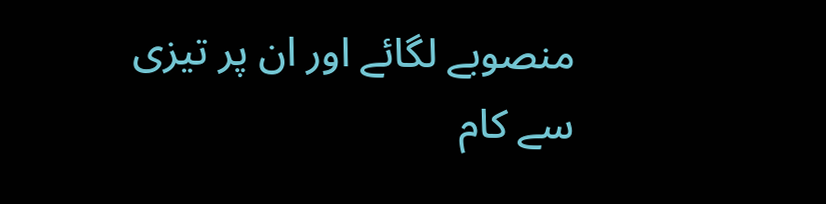منصوبے لگائے اور ان پر تیزی سے کام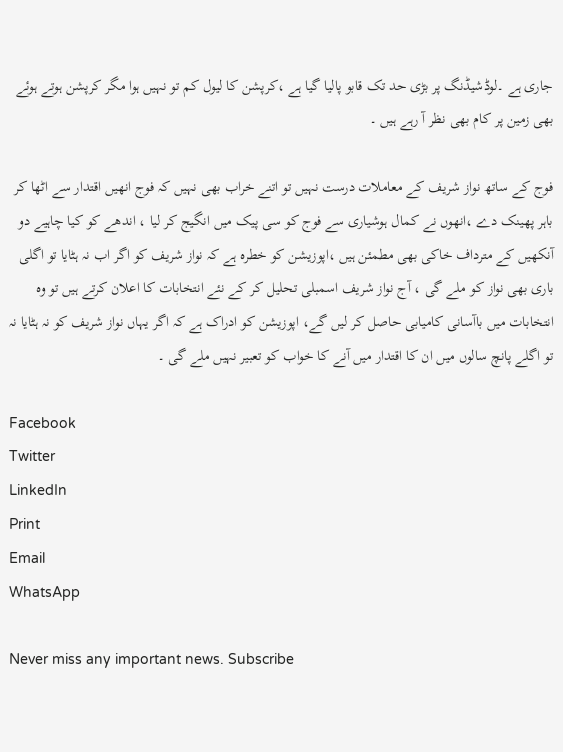جاری ہے ۔لوڈشیڈنگ پر بڑی حد تک قابو پالیا گیا ہے ،کرپشن کا لیول کم تو نہیں ہوا مگر کرپشن ہوتے ہوئے بھی زمین پر کام بھی نظر آ رہے ہیں ۔

فوج کے ساتھ نواز شریف کے معاملات درست نہیں تو اتنے خراب بھی نہیں کہ فوج انھیں اقتدار سے اٹھا کر باہر پھینک دے ،انھوں نے کمال ہوشیاری سے فوج کو سی پیک میں انگیج کر لیا ، اندھے کو کیا چاہیے دو آنکھیں کے مترداف خاکی بھی مطمئن ہیں ،اپوزیشن کو خطرہ ہے کہ نواز شریف کو اگر اب نہ ہٹایا تو اگلی باری بھی نواز کو ملے گی ، آج نواز شریف اسمبلی تحلیل کر کے نئے انتخابات کا اعلان کرتے ہیں تو وہ انتخابات میں باآسانی کامیابی حاصل کر لیں گے، اپوزیشن کو ادراک ہے کہ اگر یہاں نواز شریف کو نہ ہٹایا نہ تو اگلے پانچ سالوں میں ان کا اقتدار میں آنے کا خواب کو تعبیر نہیں ملے گی ۔

Facebook
Twitter
LinkedIn
Print
Email
WhatsApp

Never miss any important news. Subscribe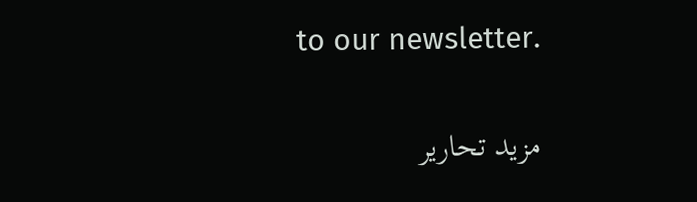to our newsletter.

مزید تحاریر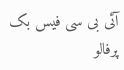آئی بی سی فیس بک پرفالو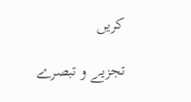کریں

تجزیے و تبصرے